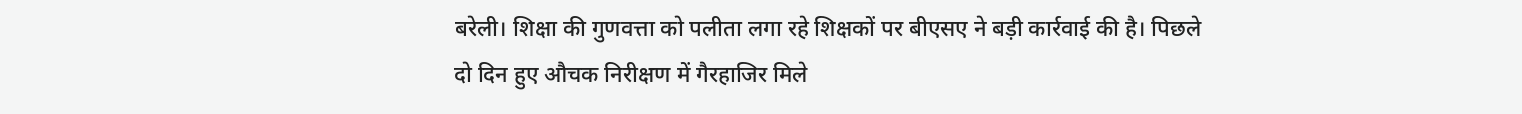बरेली। शिक्षा की गुणवत्ता को पलीता लगा रहे शिक्षकों पर बीएसए ने बड़ी कार्रवाई की है। पिछले दो दिन हुए औचक निरीक्षण में गैरहाजिर मिले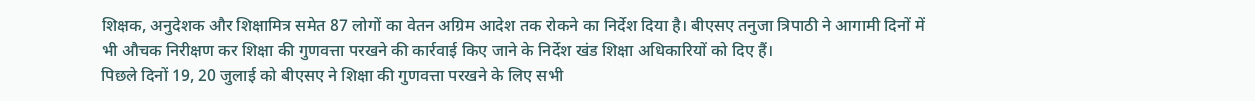शिक्षक, अनुदेशक और शिक्षामित्र समेत 87 लोगों का वेतन अग्रिम आदेश तक रोकने का निर्देश दिया है। बीएसए तनुजा त्रिपाठी ने आगामी दिनों में भी औचक निरीक्षण कर शिक्षा की गुणवत्ता परखने की कार्रवाई किए जाने के निर्देश खंड शिक्षा अधिकारियों को दिए हैं।
पिछले दिनों 19, 20 जुलाई को बीएसए ने शिक्षा की गुणवत्ता परखने के लिए सभी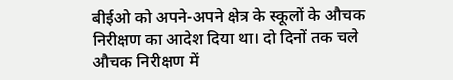बीईओ को अपने-अपने क्षेत्र के स्कूलों के औचक निरीक्षण का आदेश दिया था। दो दिनों तक चले औचक निरीक्षण में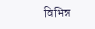विभिन्न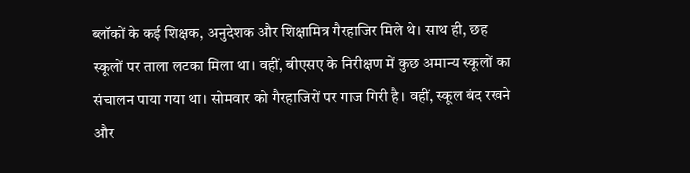ब्लॉकों के कई शिक्षक, अनुदेशक और शिक्षामित्र गैरहाजिर मिले थे। साथ ही, छह स्कूलों पर ताला लटका मिला था। वहीं, बीएसए के निरीक्षण में कुछ अमान्य स्कूलों का संचालन पाया गया था। सोमवार को गैरहाजिरों पर गाज गिरी है। वहीं, स्कूल बंद रखने और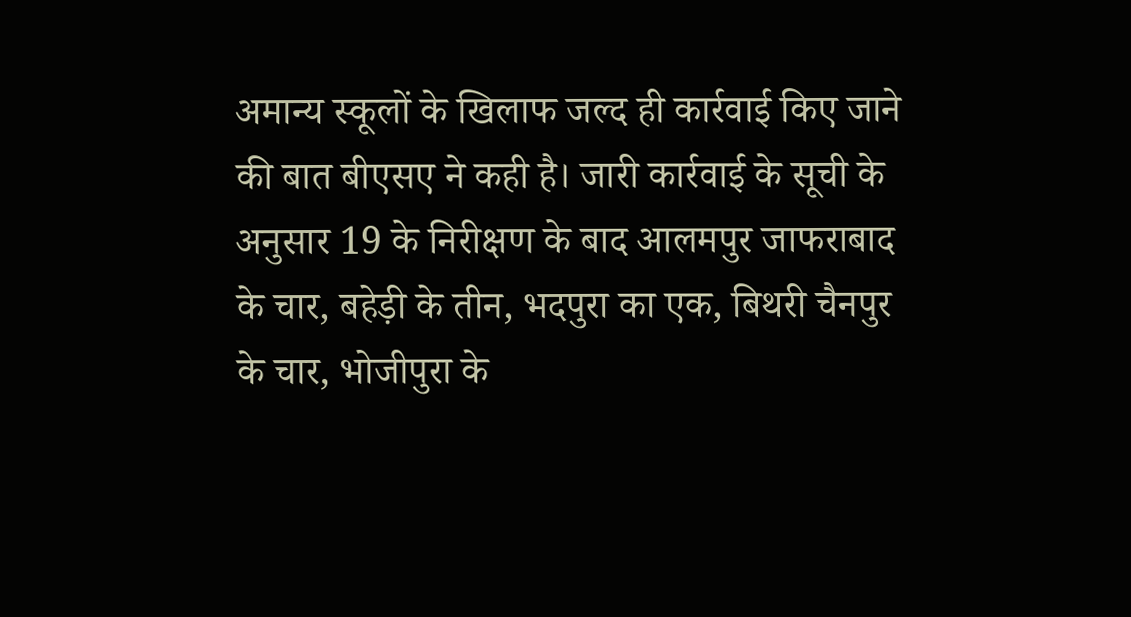अमान्य स्कूलों के खिलाफ जल्द ही कार्रवाई किए जाने की बात बीएसए ने कही है। जारी कार्रवाई के सूची के अनुसार 19 के निरीक्षण के बाद आलमपुर जाफराबाद के चार, बहेड़ी के तीन, भदपुरा का एक, बिथरी चैनपुर के चार, भोजीपुरा के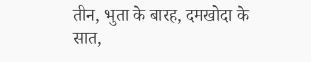तीन, भुता के बारह, दमखोदा के सात,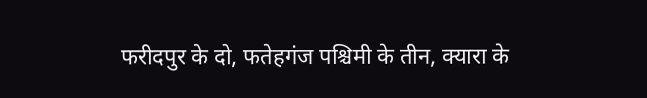फरीदपुर के दो, फतेहगंज पश्चिमी के तीन, क्यारा के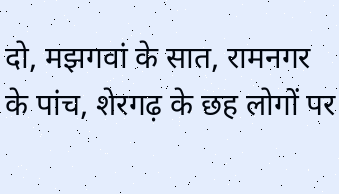दो, मझगवां के सात, रामनगर के पांच, शेरगढ़ के छह लोगों पर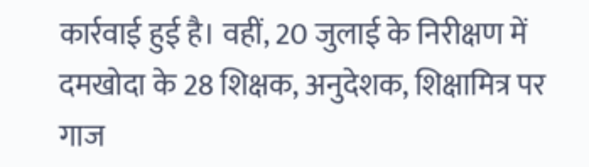कार्रवाई हुई है। वहीं, 20 जुलाई के निरीक्षण में दमखोदा के 28 शिक्षक, अनुदेशक, शिक्षामित्र पर गाज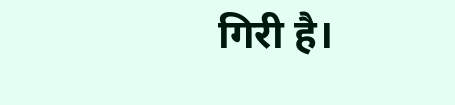गिरी है।